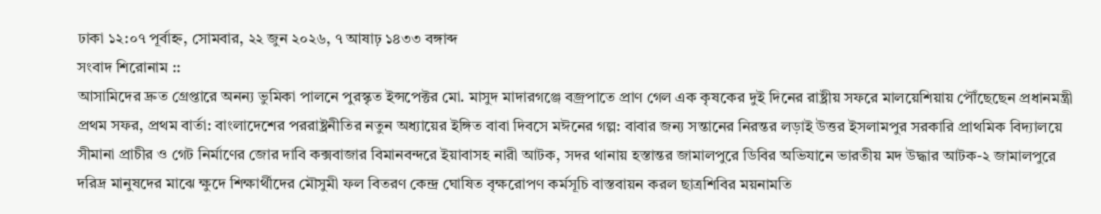ঢাকা ১২:০৭ পূর্বাহ্ন, সোমবার, ২২ জুন ২০২৬, ৭ আষাঢ় ১৪৩৩ বঙ্গাব্দ
সংবাদ শিরোনাম ::
আসামিদের দ্রুত গ্রেপ্তারে অনন্য ভুমিকা পালনে পুরস্কৃত ইন্সপেক্টর মো. মাসুদ মাদারগঞ্জে বজ্রপাতে প্রাণ গেল এক কৃষকের দুই দিনের রাষ্ট্রীয় সফরে মালয়েশিয়ায় পৌঁছেছেন প্রধানমন্ত্রী প্রথম সফর, প্রথম বার্তা: বাংলাদেশের পররাষ্ট্রনীতির নতুন অধ্যায়ের ইঙ্গিত বাবা দিবসে মঈনের গল্প: বাবার জন্য সন্তানের নিরন্তর লড়াই উত্তর ইসলামপুর সরকারি প্রাথমিক বিদ্যালয়ে সীমানা প্রাচীর ও গেট নির্মাণের জোর দাবি কক্সবাজার বিমানবন্দরে ইয়াবাসহ নারী আটক, সদর থানায় হস্তান্তর জামালপুরে ডিবির অভিযানে ভারতীয় মদ উদ্ধার আটক-২ জামালপুরে দরিদ্র মানুষদের মাঝে ক্ষুদে শিক্ষার্থীদের মৌসুমী ফল বিতরণ কেন্দ্র ঘোষিত বৃক্ষরোপণ কর্মসূচি বাস্তবায়ন করল ছাত্রশিবির ময়নামতি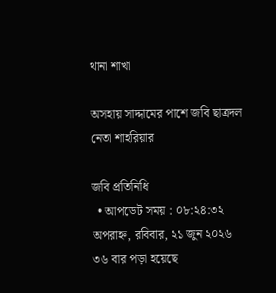থানা শাখা

অসহায় সাদ্দামের পাশে জবি ছাত্রদল নেতা শাহরিয়ার

জবি প্রতিনিধি
  • আপডেট সময় : ০৮:২৪:৩২ অপরাহ্ন, রবিবার, ২১ জুন ২০২৬ ৩৬ বার পড়া হয়েছে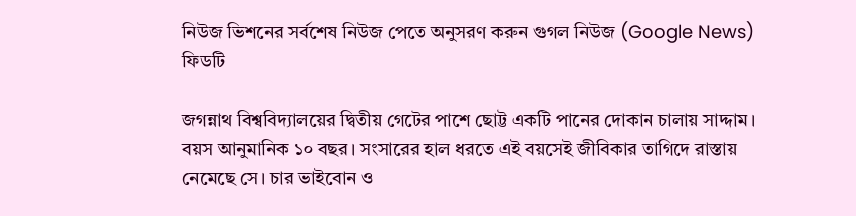নিউজ ভিশনের সর্বশেষ নিউজ পেতে অনুসরণ করুন গুগল নিউজ (Google News) ফিডটি

জগন্নাথ বিশ্ববিদ্যালয়ের দ্বিতীয় গেটের পাশে ছোট্ট একটি পানের দোকান চালায় সাদ্দাম। বয়স আনুমানিক ১০ বছর। সংসারের হাল ধরতে এই বয়সেই জীবিকার তাগিদে রাস্তায় নেমেছে সে। চার ভাইবোন ও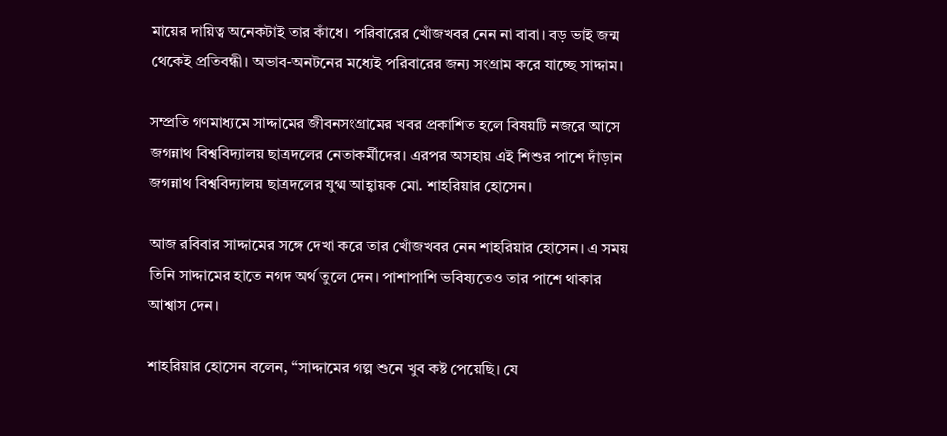মায়ের দায়িত্ব অনেকটাই তার কাঁধে। পরিবারের খোঁজখবর নেন না বাবা। বড় ভাই জন্ম থেকেই প্রতিবন্ধী। অভাব-অনটনের মধ্যেই পরিবারের জন্য সংগ্রাম করে যাচ্ছে সাদ্দাম।

সম্প্রতি গণমাধ্যমে সাদ্দামের জীবনসংগ্রামের খবর প্রকাশিত হলে বিষয়টি নজরে আসে জগন্নাথ বিশ্ববিদ্যালয় ছাত্রদলের নেতাকর্মীদের। এরপর অসহায় এই শিশুর পাশে দাঁড়ান জগন্নাথ বিশ্ববিদ্যালয় ছাত্রদলের যুগ্ম আহ্বায়ক মো. শাহরিয়ার হোসেন।

আজ রবিবার সাদ্দামের সঙ্গে দেখা করে তার খোঁজখবর নেন শাহরিয়ার হোসেন। এ সময় তিনি সাদ্দামের হাতে নগদ অর্থ তুলে দেন। পাশাপাশি ভবিষ্যতেও তার পাশে থাকার আশ্বাস দেন।

শাহরিয়ার হোসেন বলেন, “সাদ্দামের গল্প শুনে খুব কষ্ট পেয়েছি। যে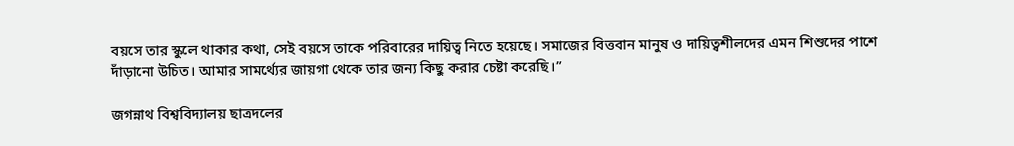বয়সে তার স্কুলে থাকার কথা, সেই বয়সে তাকে পরিবারের দায়িত্ব নিতে হয়েছে। সমাজের বিত্তবান মানুষ ও দায়িত্বশীলদের এমন শিশুদের পাশে দাঁড়ানো উচিত। আমার সামর্থ্যের জায়গা থেকে তার জন্য কিছু করার চেষ্টা করেছি।”

জগন্নাথ বিশ্ববিদ্যালয় ছাত্রদলের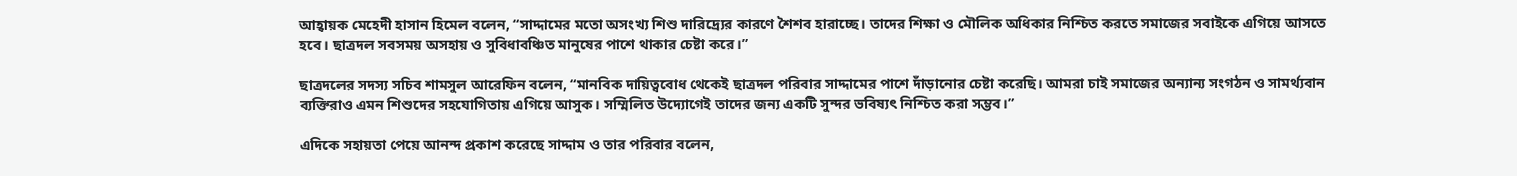আহ্বায়ক মেহেদী হাসান হিমেল বলেন, “সাদ্দামের মতো অসংখ্য শিশু দারিদ্র্যের কারণে শৈশব হারাচ্ছে। তাদের শিক্ষা ও মৌলিক অধিকার নিশ্চিত করতে সমাজের সবাইকে এগিয়ে আসতে হবে। ছাত্রদল সবসময় অসহায় ও সুবিধাবঞ্চিত মানুষের পাশে থাকার চেষ্টা করে।”

ছাত্রদলের সদস্য সচিব শামসুল আরেফিন বলেন, “মানবিক দায়িত্ববোধ থেকেই ছাত্রদল পরিবার সাদ্দামের পাশে দাঁড়ানোর চেষ্টা করেছি। আমরা চাই সমাজের অন্যান্য সংগঠন ও সামর্থ্যবান ব্যক্তিরাও এমন শিশুদের সহযোগিতায় এগিয়ে আসুক। সম্মিলিত উদ্যোগেই তাদের জন্য একটি সুন্দর ভবিষ্যৎ নিশ্চিত করা সম্ভব।”

এদিকে সহায়তা পেয়ে আনন্দ প্রকাশ করেছে সাদ্দাম ও তার পরিবার বলেন,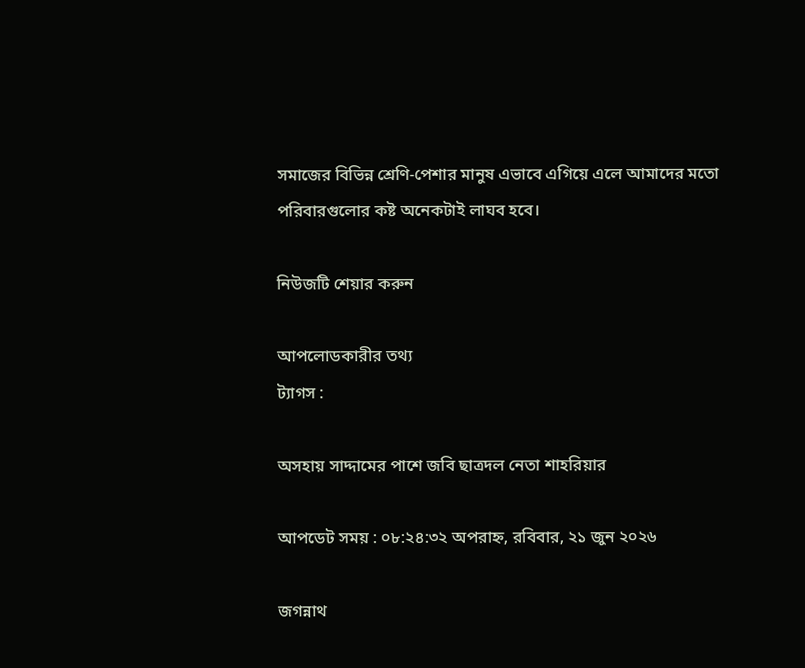সমাজের বিভিন্ন শ্রেণি-পেশার মানুষ এভাবে এগিয়ে এলে আমাদের মতো পরিবারগুলোর কষ্ট অনেকটাই লাঘব হবে।

নিউজটি শেয়ার করুন

আপলোডকারীর তথ্য
ট্যাগস :

অসহায় সাদ্দামের পাশে জবি ছাত্রদল নেতা শাহরিয়ার

আপডেট সময় : ০৮:২৪:৩২ অপরাহ্ন, রবিবার, ২১ জুন ২০২৬

জগন্নাথ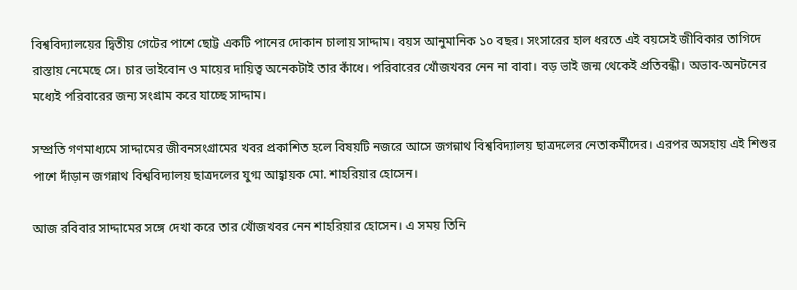বিশ্ববিদ্যালয়ের দ্বিতীয় গেটের পাশে ছোট্ট একটি পানের দোকান চালায় সাদ্দাম। বয়স আনুমানিক ১০ বছর। সংসারের হাল ধরতে এই বয়সেই জীবিকার তাগিদে রাস্তায় নেমেছে সে। চার ভাইবোন ও মায়ের দায়িত্ব অনেকটাই তার কাঁধে। পরিবারের খোঁজখবর নেন না বাবা। বড় ভাই জন্ম থেকেই প্রতিবন্ধী। অভাব-অনটনের মধ্যেই পরিবারের জন্য সংগ্রাম করে যাচ্ছে সাদ্দাম।

সম্প্রতি গণমাধ্যমে সাদ্দামের জীবনসংগ্রামের খবর প্রকাশিত হলে বিষয়টি নজরে আসে জগন্নাথ বিশ্ববিদ্যালয় ছাত্রদলের নেতাকর্মীদের। এরপর অসহায় এই শিশুর পাশে দাঁড়ান জগন্নাথ বিশ্ববিদ্যালয় ছাত্রদলের যুগ্ম আহ্বায়ক মো. শাহরিয়ার হোসেন।

আজ রবিবার সাদ্দামের সঙ্গে দেখা করে তার খোঁজখবর নেন শাহরিয়ার হোসেন। এ সময় তিনি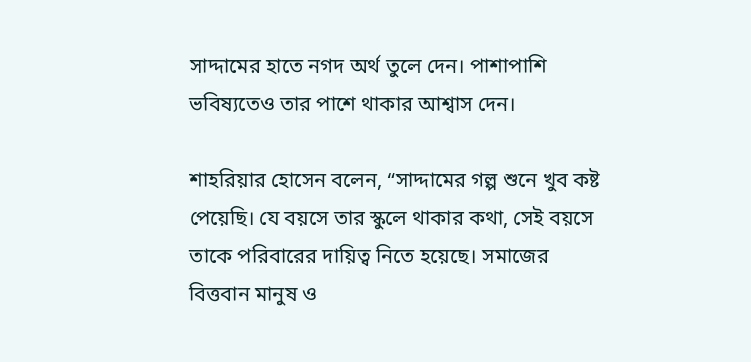সাদ্দামের হাতে নগদ অর্থ তুলে দেন। পাশাপাশি ভবিষ্যতেও তার পাশে থাকার আশ্বাস দেন।

শাহরিয়ার হোসেন বলেন, “সাদ্দামের গল্প শুনে খুব কষ্ট পেয়েছি। যে বয়সে তার স্কুলে থাকার কথা, সেই বয়সে তাকে পরিবারের দায়িত্ব নিতে হয়েছে। সমাজের বিত্তবান মানুষ ও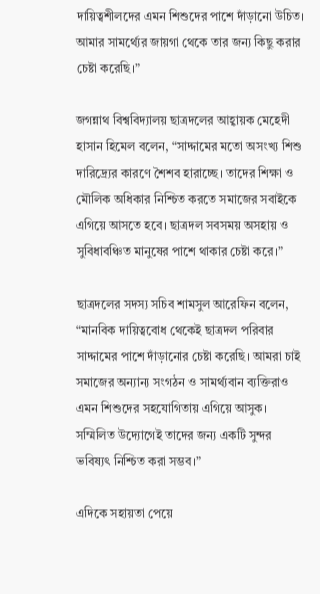দায়িত্বশীলদের এমন শিশুদের পাশে দাঁড়ানো উচিত। আমার সামর্থ্যের জায়গা থেকে তার জন্য কিছু করার চেষ্টা করেছি।”

জগন্নাথ বিশ্ববিদ্যালয় ছাত্রদলের আহ্বায়ক মেহেদী হাসান হিমেল বলেন, “সাদ্দামের মতো অসংখ্য শিশু দারিদ্র্যের কারণে শৈশব হারাচ্ছে। তাদের শিক্ষা ও মৌলিক অধিকার নিশ্চিত করতে সমাজের সবাইকে এগিয়ে আসতে হবে। ছাত্রদল সবসময় অসহায় ও সুবিধাবঞ্চিত মানুষের পাশে থাকার চেষ্টা করে।”

ছাত্রদলের সদস্য সচিব শামসুল আরেফিন বলেন, “মানবিক দায়িত্ববোধ থেকেই ছাত্রদল পরিবার সাদ্দামের পাশে দাঁড়ানোর চেষ্টা করেছি। আমরা চাই সমাজের অন্যান্য সংগঠন ও সামর্থ্যবান ব্যক্তিরাও এমন শিশুদের সহযোগিতায় এগিয়ে আসুক। সম্মিলিত উদ্যোগেই তাদের জন্য একটি সুন্দর ভবিষ্যৎ নিশ্চিত করা সম্ভব।”

এদিকে সহায়তা পেয়ে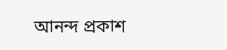আনন্দ প্রকাশ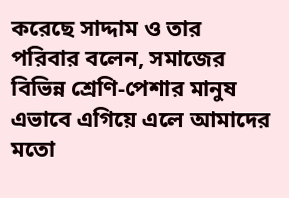করেছে সাদ্দাম ও তার পরিবার বলেন, সমাজের বিভিন্ন শ্রেণি-পেশার মানুষ এভাবে এগিয়ে এলে আমাদের মতো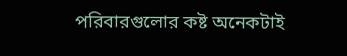পরিবারগুলোর কষ্ট অনেকটাই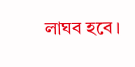লাঘব হবে।